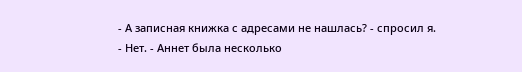- А записная книжка с адресами не нашлась? - спросил я.
- Нет. - Аннет была несколько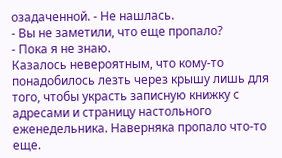озадаченной. - Не нашлась.
- Вы не заметили, что еще пропало?
- Пока я не знаю.
Казалось невероятным, что кому-то понадобилось лезть через крышу лишь для того, чтобы украсть записную книжку с адресами и страницу настольного еженедельника. Наверняка пропало что-то еще.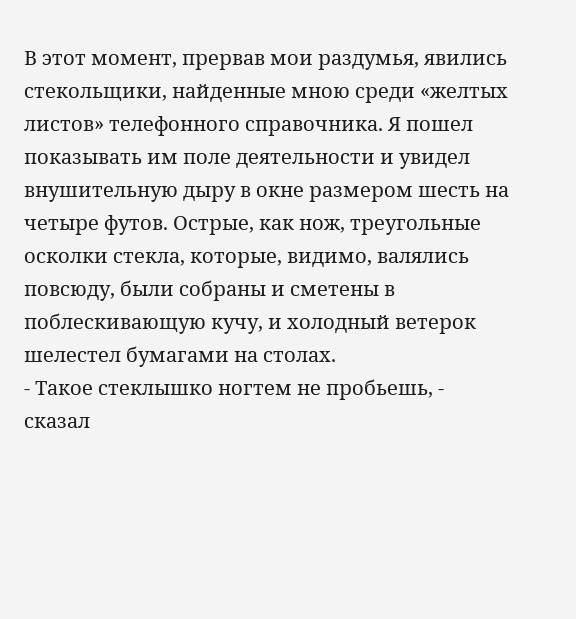В этот момент, прервав мои раздумья, явились стекольщики, найденные мною среди «желтых листов» телефонного справочника. Я пошел показывать им поле деятельности и увидел внушительную дыру в окне размером шесть на четыре футов. Острые, как нож, треугольные осколки стекла, которые, видимо, валялись повсюду, были собраны и сметены в поблескивающую кучу, и холодный ветерок шелестел бумагами на столах.
- Такое стеклышко ногтем не пробьешь, - сказал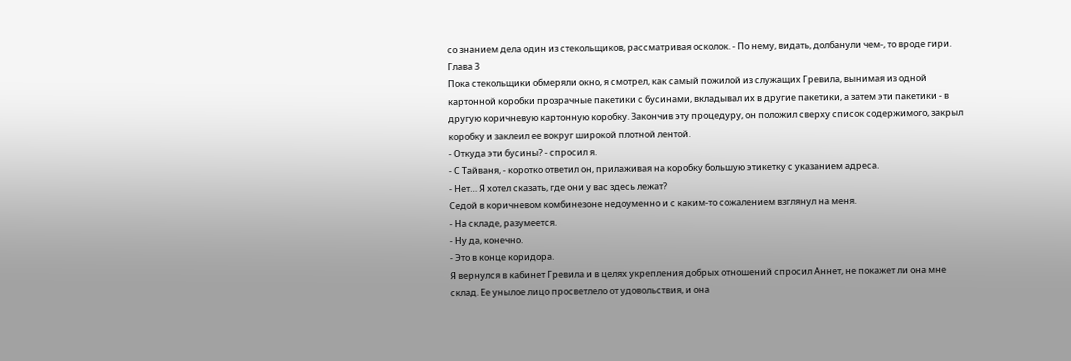со знанием дела один из стекольщиков, рассматривая осколок. - По нему, видать, долбанули чем-, то вроде гири.
Глава 3
Пока стекольщики обмеряли окно, я смотрел, как самый пожилой из служащих Гревила, вынимая из одной картонной коробки прозрачные пакетики с бусинами, вкладывал их в другие пакетики, а затем эти пакетики - в другую коричневую картонную коробку. Закончив эту процедуру, он положил сверху список содержимого, закрыл коробку и заклеил ее вокруг широкой плотной лентой.
- Откуда эти бусины? - спросил я.
- С Тайваня, - коротко ответил он, прилаживая на коробку большую этикетку с указанием адреса.
- Нет… Я хотел сказать, где они у вас здесь лежат?
Седой в коричневом комбинезоне недоуменно и с каким-то сожалением взглянул на меня.
- На складе, разумеется.
- Ну да, конечно.
- Это в конце коридора.
Я вернулся в кабинет Гревила и в целях укрепления добрых отношений спросил Аннет, не покажет ли она мне склад. Ее унылое лицо просветлело от удовольствия, и она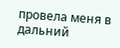провела меня в дальний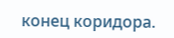конец коридора.